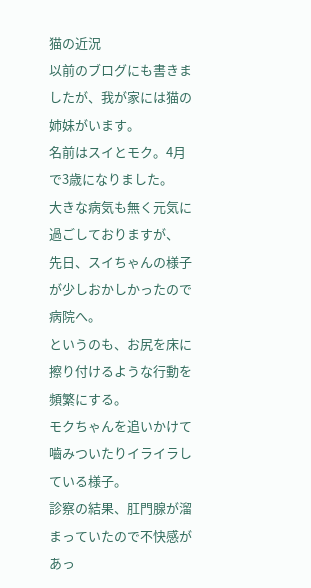猫の近況
以前のブログにも書きましたが、我が家には猫の姉妹がいます。
名前はスイとモク。4月で3歳になりました。
大きな病気も無く元気に過ごしておりますが、
先日、スイちゃんの様子が少しおかしかったので病院へ。
というのも、お尻を床に擦り付けるような行動を頻繁にする。
モクちゃんを追いかけて嚙みついたりイライラしている様子。
診察の結果、肛門腺が溜まっていたので不快感があっ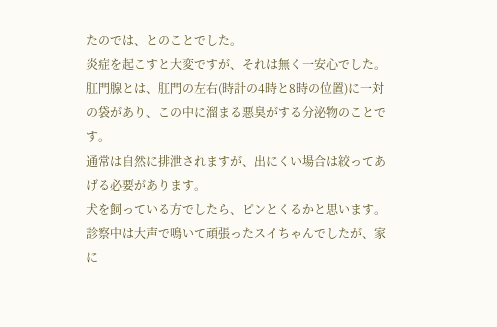たのでは、とのことでした。
炎症を起こすと大変ですが、それは無く一安心でした。
肛門腺とは、肛門の左右(時計の4時と8時の位置)に一対の袋があり、この中に溜まる悪臭がする分泌物のことです。
通常は自然に排泄されますが、出にくい場合は絞ってあげる必要があります。
犬を飼っている方でしたら、ピンとくるかと思います。
診察中は大声で鳴いて頑張ったスイちゃんでしたが、家に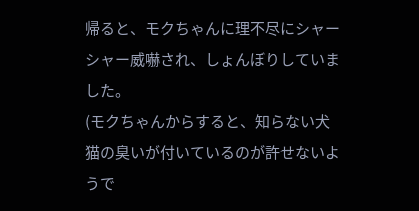帰ると、モクちゃんに理不尽にシャーシャー威嚇され、しょんぼりしていました。
(モクちゃんからすると、知らない犬猫の臭いが付いているのが許せないようで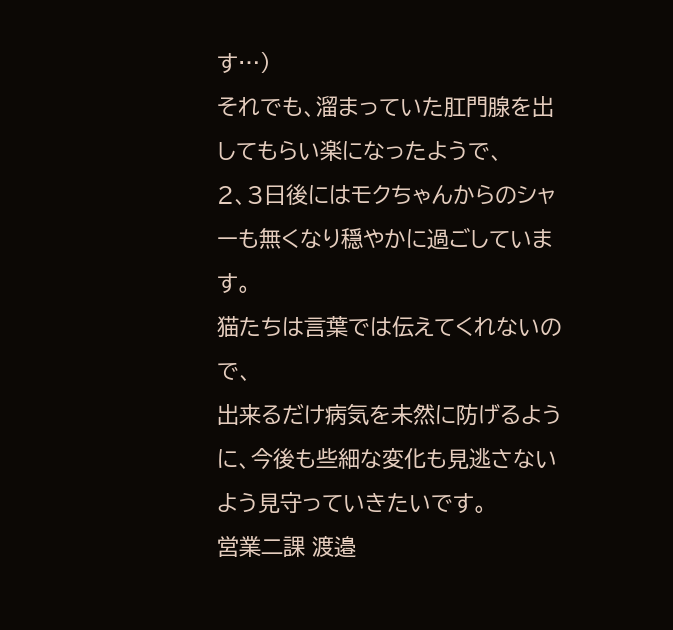す…)
それでも、溜まっていた肛門腺を出してもらい楽になったようで、
2、3日後にはモクちゃんからのシャーも無くなり穏やかに過ごしています。
猫たちは言葉では伝えてくれないので、
出来るだけ病気を未然に防げるように、今後も些細な変化も見逃さないよう見守っていきたいです。
営業二課 渡邉